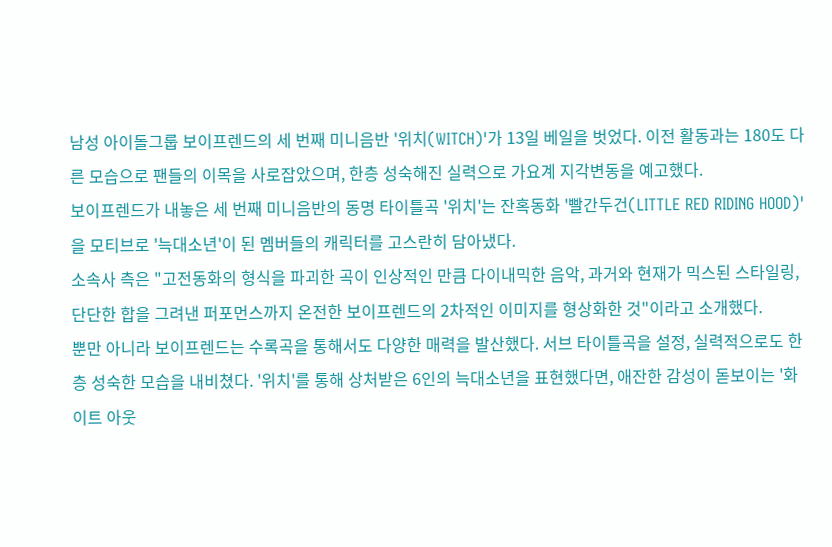남성 아이돌그룹 보이프렌드의 세 번째 미니음반 '위치(WITCH)'가 13일 베일을 벗었다. 이전 활동과는 180도 다른 모습으로 팬들의 이목을 사로잡았으며, 한층 성숙해진 실력으로 가요계 지각변동을 예고했다.
보이프렌드가 내놓은 세 번째 미니음반의 동명 타이틀곡 '위치'는 잔혹동화 '빨간두건(LITTLE RED RIDING HOOD)'을 모티브로 '늑대소년'이 된 멤버들의 캐릭터를 고스란히 담아냈다.
소속사 측은 "고전동화의 형식을 파괴한 곡이 인상적인 만큼 다이내믹한 음악, 과거와 현재가 믹스된 스타일링, 단단한 합을 그려낸 퍼포먼스까지 온전한 보이프렌드의 2차적인 이미지를 형상화한 것"이라고 소개했다.
뿐만 아니라 보이프렌드는 수록곡을 통해서도 다양한 매력을 발산했다. 서브 타이틀곡을 설정, 실력적으로도 한층 성숙한 모습을 내비쳤다. '위치'를 통해 상처받은 6인의 늑대소년을 표현했다면, 애잔한 감성이 돋보이는 '화이트 아웃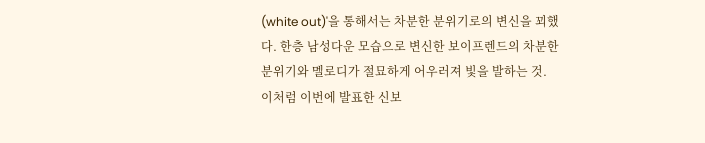(white out)'을 통해서는 차분한 분위기로의 변신을 꾀했다. 한층 남성다운 모습으로 변신한 보이프렌드의 차분한 분위기와 멜로디가 절묘하게 어우러져 빛을 발하는 것.
이처럼 이번에 발표한 신보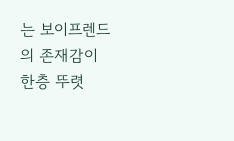는 보이프렌드의 존재감이 한층 뚜렷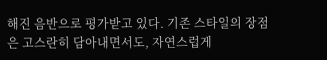해진 음반으로 평가받고 있다. 기존 스타일의 장점은 고스란히 담아내면서도, 자연스럽게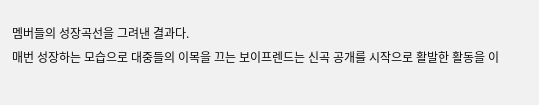멤버들의 성장곡선을 그려낸 결과다.
매번 성장하는 모습으로 대중들의 이목을 끄는 보이프렌드는 신곡 공개를 시작으로 활발한 활동을 이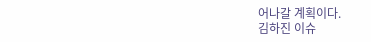어나갈 계획이다.
김하진 이슈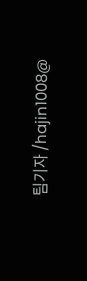팀기자 /hajin1008@